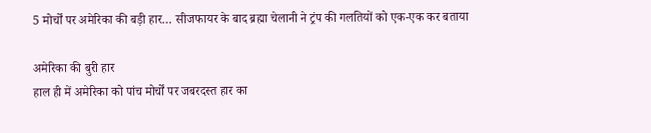5 मोर्चों पर अमेरिका की बड़ी हार… सीजफायर के बाद ब्रह्मा चेलानी ने ट्रंप की गलतियों को एक-एक कर बताया

अमेरिका की बुरी हार
हाल ही में अमेरिका को पांच मोर्चों पर जबरदस्त हार का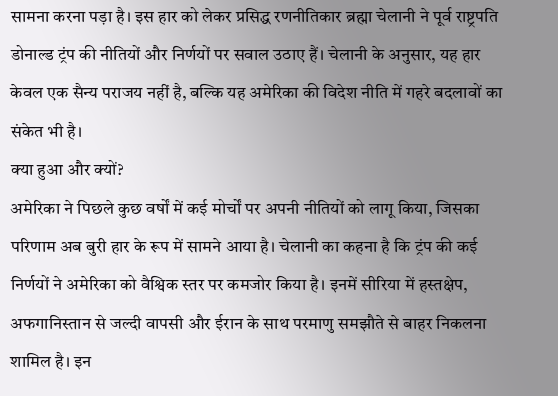सामना करना पड़ा है। इस हार को लेकर प्रसिद्ध रणनीतिकार ब्रह्मा चेलानी ने पूर्व राष्ट्रपति डोनाल्ड ट्रंप की नीतियों और निर्णयों पर सवाल उठाए हैं। चेलानी के अनुसार, यह हार केवल एक सैन्य पराजय नहीं है, बल्कि यह अमेरिका की विदेश नीति में गहरे बदलावों का संकेत भी है।
क्या हुआ और क्यों?
अमेरिका ने पिछले कुछ वर्षों में कई मोर्चों पर अपनी नीतियों को लागू किया, जिसका परिणाम अब बुरी हार के रूप में सामने आया है। चेलानी का कहना है कि ट्रंप की कई निर्णयों ने अमेरिका को वैश्विक स्तर पर कमजोर किया है। इनमें सीरिया में हस्तक्षेप, अफगानिस्तान से जल्दी वापसी और ईरान के साथ परमाणु समझौते से बाहर निकलना शामिल है। इन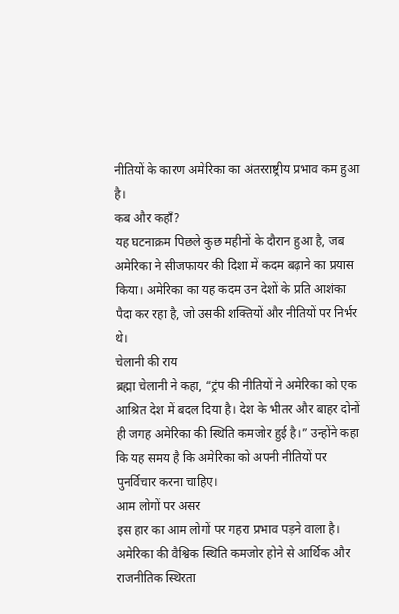नीतियों के कारण अमेरिका का अंतरराष्ट्रीय प्रभाव कम हुआ है।
कब और कहाँ?
यह घटनाक्रम पिछले कुछ महीनों के दौरान हुआ है, जब अमेरिका ने सीजफायर की दिशा में कदम बढ़ाने का प्रयास किया। अमेरिका का यह कदम उन देशों के प्रति आशंका पैदा कर रहा है, जो उसकी शक्तियों और नीतियों पर निर्भर थे।
चेलानी की राय
ब्रह्मा चेलानी ने कहा, “ट्रंप की नीतियों ने अमेरिका को एक आश्रित देश में बदल दिया है। देश के भीतर और बाहर दोनों ही जगह अमेरिका की स्थिति कमजोर हुई है।” उन्होंने कहा कि यह समय है कि अमेरिका को अपनी नीतियों पर पुनर्विचार करना चाहिए।
आम लोगों पर असर
इस हार का आम लोगों पर गहरा प्रभाव पड़ने वाला है। अमेरिका की वैश्विक स्थिति कमजोर होने से आर्थिक और राजनीतिक स्थिरता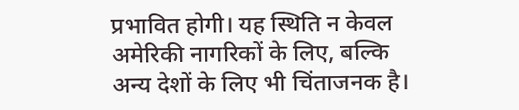प्रभावित होगी। यह स्थिति न केवल अमेरिकी नागरिकों के लिए, बल्कि अन्य देशों के लिए भी चिंताजनक है।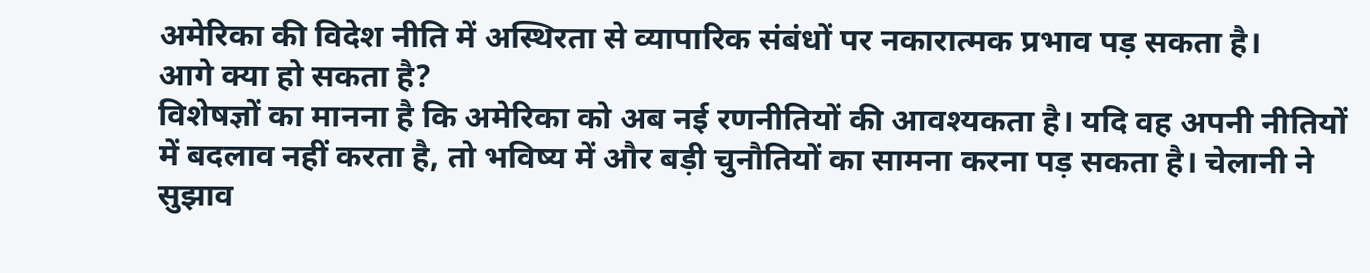अमेरिका की विदेश नीति में अस्थिरता से व्यापारिक संबंधों पर नकारात्मक प्रभाव पड़ सकता है।
आगे क्या हो सकता है?
विशेषज्ञों का मानना है कि अमेरिका को अब नई रणनीतियों की आवश्यकता है। यदि वह अपनी नीतियों में बदलाव नहीं करता है, तो भविष्य में और बड़ी चुनौतियों का सामना करना पड़ सकता है। चेलानी ने सुझाव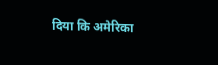दिया कि अमेरिका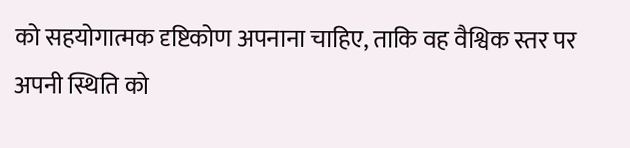को सहयोगात्मक दृष्टिकोण अपनाना चाहिए, ताकि वह वैश्विक स्तर पर अपनी स्थिति को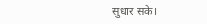सुधार सके।